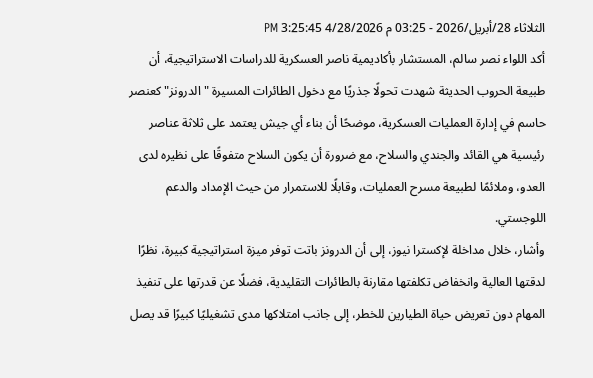الثلاثاء 28/أبريل/2026 - 03:25 م 4/28/2026 3:25:45 PM
أكد اللواء نصر سالم، المستشار بأكاديمية ناصر العسكرية للدراسات الاستراتيجية، أن طبيعة الحروب الحديثة شهدت تحولًا جذريًا مع دخول الطائرات المسيرة "الدرونز" كعنصر حاسم في إدارة العمليات العسكرية، موضحًا أن بناء أي جيش يعتمد على ثلاثة عناصر رئيسية هي القائد والجندي والسلاح، مع ضرورة أن يكون السلاح متفوقًا على نظيره لدى العدو، وملائمًا لطبيعة مسرح العمليات، وقابلًا للاستمرار من حيث الإمداد والدعم اللوجستي.
وأشار، خلال مداخلة لإكسترا نيوز، إلى أن الدرونز باتت توفر ميزة استراتيجية كبيرة، نظرًا لدقتها العالية وانخفاض تكلفتها مقارنة بالطائرات التقليدية، فضلًا عن قدرتها على تنفيذ المهام دون تعريض حياة الطيارين للخطر، إلى جانب امتلاكها مدى تشغيليًا كبيرًا قد يصل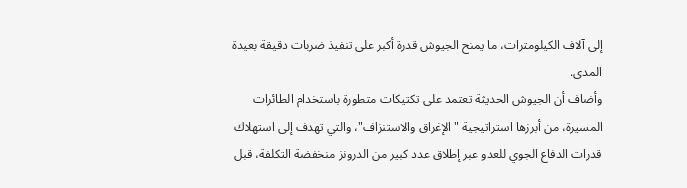إلى آلاف الكيلومترات، ما يمنح الجيوش قدرة أكبر على تنفيذ ضربات دقيقة بعيدة المدى.
وأضاف أن الجيوش الحديثة تعتمد على تكتيكات متطورة باستخدام الطائرات المسيرة، من أبرزها استراتيجية "الإغراق والاستنزاف"، والتي تهدف إلى استهلاك قدرات الدفاع الجوي للعدو عبر إطلاق عدد كبير من الدرونز منخفضة التكلفة، قبل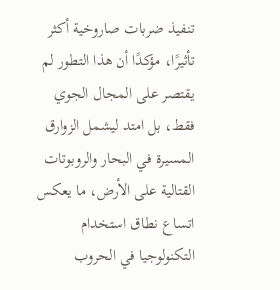تنفيذ ضربات صاروخية أكثر تأثيرًا، مؤكدًا أن هذا التطور لم يقتصر على المجال الجوي فقط، بل امتد ليشمل الزوارق المسيرة في البحار والروبوتات القتالية على الأرض، ما يعكس اتساع نطاق استخدام التكنولوجيا في الحروب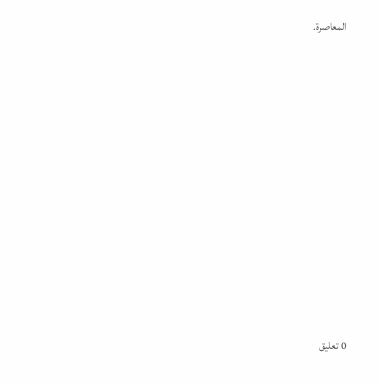المعاصرة.











0 تعليق